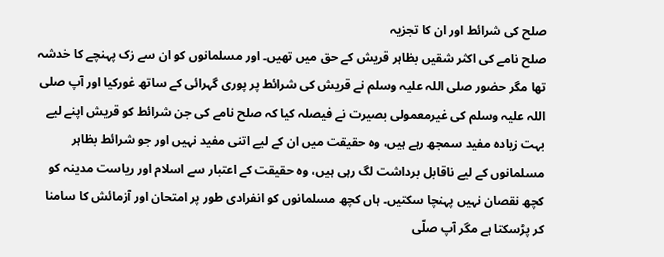صلح کی شرائط اور ان کا تجزیہ
صلح نامے کی اکثر شقیں بظاہر قریش کے حق میں تھیں۔ اور مسلمانوں کو ان سے زک پہنچے کا خدشہ تھا مگر حضور صلی اللہ علیہ وسلم نے قریش کی شرائط پر پوری گہرائی کے ساتھ غورکیا اور آپ صلی اللہ علیہ وسلم کی غیرمعمولی بصیرت نے فیصلہ کیا کہ صلح نامے کی جن شرائط کو قریش اپنے لیے بہت زیادہ مفید سمجھ رہے ہیں، وہ حقیقت میں ان کے لیے اتنی مفید نہیں اور جو شرائط بظاہر مسلمانوں کے لیے ناقابل برداشت لگ رہی ہیں، وہ حقیقت کے اعتبار سے اسلام اور ریاست مدینہ کو کچھ نقصان نہیں پہنچا سکتیں۔ ہاں کچھ مسلمانوں کو انفرادی طور پر امتحان اور آزمائش کا سامنا کر پڑسکتا ہے مگر آپ صلّی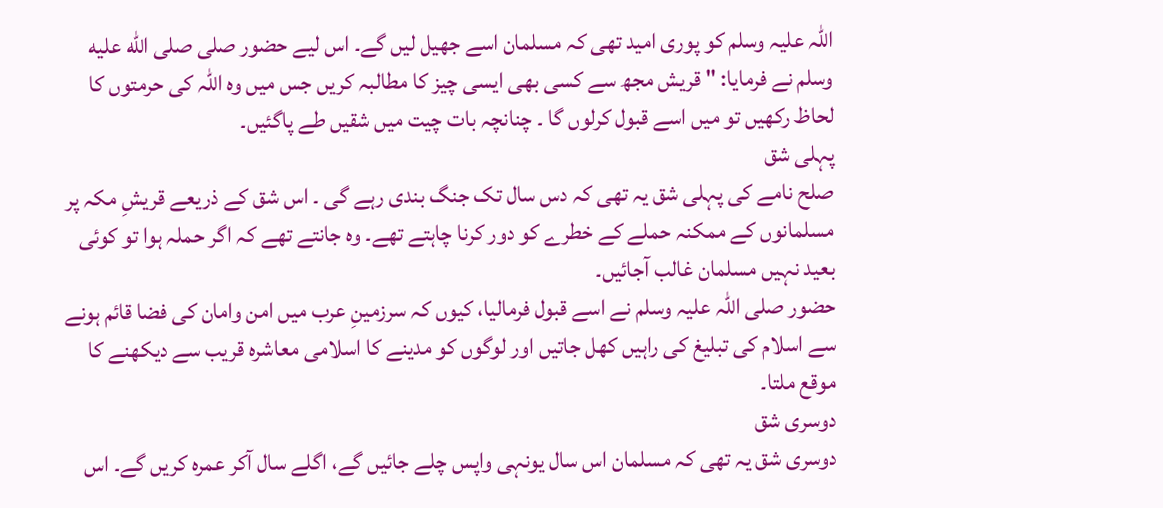اللہ علیہ وسلم کو پوری امید تھی کہ مسلمان اسے جھیل لیں گے۔ اس لیے حضور صلی صلى الله عليه وسلم نے فرمایا: " قریش مجھ سے کسی بھی ایسی چیز کا مطالبہ کریں جس میں وہ اللہ کی حرمتوں کا لحاظ رکھیں تو میں اسے قبول کرلوں گا ۔ چنانچہ بات چیت میں شقیں طے پاگئیں۔
پہلی شق
صلح نامے کی پہلی شق یہ تھی کہ دس سال تک جنگ بندی رہے گی ۔ اس شق کے ذریعے قریشِ مکہ پر مسلمانوں کے ممکنہ حملے کے خطرے کو دور کرنا چاہتے تھے۔ وہ جانتے تھے کہ اگر حملہ ہوا تو کوئی بعید نہیں مسلمان غالب آجائیں۔
حضور صلی اللہ علیہ وسلم نے اسے قبول فرمالیا، کیوں کہ سرزمینِ عرب میں امن وامان کی فضا قائم ہونے سے اسلام کی تبلیغ کی راہیں کھل جاتیں اور لوگوں کو مدینے کا اسلامی معاشرہ قریب سے دیکھنے کا موقع ملتا۔
دوسری شق
دوسری شق یہ تھی کہ مسلمان اس سال یونہی واپس چلے جائیں گے، اگلے سال آکر عمرہ کریں گے۔ اس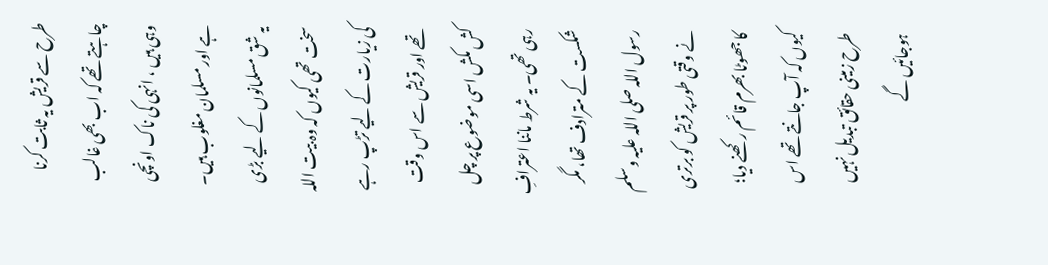طرح سے قریش یہ ثابت کرنا چاہتے تھے کہ اب بھی غالب وہی ہیں ، انہی کی ناک اونچی ہے اور مسلمان مغلوب ہیں۔
یہ شق مسلمانوں کے لیے بڑی سخت تھی کیوں کہ وہ بیت اللہ کی زیارت کے لیے تڑپ رہے تھے اور قریش سے اس وقت کش مکش اسی موضوع پر چل رہی تھی۔ یہ شرط ماننا اعترافِ شکست کے مترادف تھا، مگر رسول اللہ صلی اللہ علیہ وسلم نے وقتی طور پر قریش کو برتری کا جھوٹا بھرم قائم رکھنے دیا؛ کیوں کہ آپ جانتے تھے اس طرح زمینی حقائق تبدیل نہیں ہوجائیں گے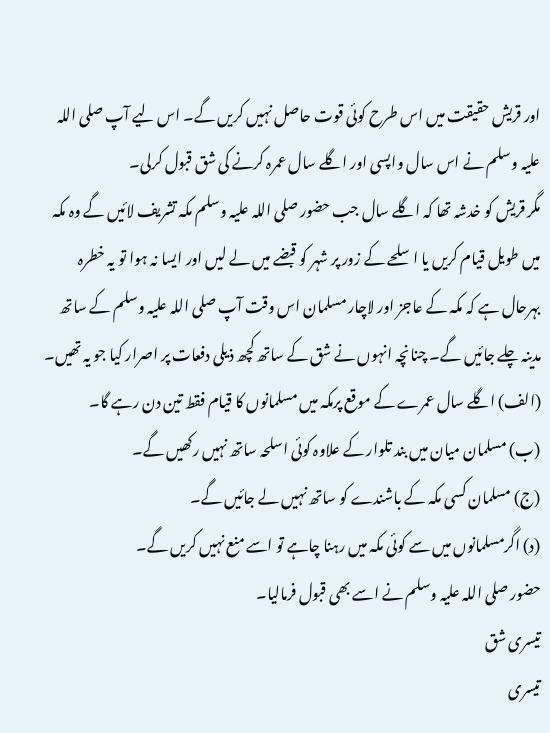اور قریش حقیقت میں اس طرح کوئی قوت حاصل نہیں کریں گے۔ اس لیے آپ صلی اللہ علیہ وسلم نے اس سال واپسی اور اگلے سال عمرہ کرنے کی شق قبول کرلی۔
مگر قریش کو خدشہ تھا کہ اگلے سال جب حضور صلی اللہ علیہ وسلم مکہ تشریف لائیں گے وہ مکہ میں طویل قیام کریں یا اسلحے کے زور پر شہر کو قبضے میں لے لیں اور ایسا نہ ہوا تو یہ خطرہ بہرحال ہے کہ مکہ کے عاجز اور لاچار مسلمان اس وقت آپ صلی اللہ علیہ وسلم کے ساتھ مدینہ چلے جائیں گے۔ چنانچہ انہوں نے شق کے ساتھ کچھ ذیلی دفعات پر اصرار کیا جو یہ تھیں۔
(الف) اگلے سال عمرے کے موقع پرمکہ میں مسلمانوں کا قیام فقط تین دن رہے گا۔
(ب) مسلمان میان میں بند تلوار کے علاوہ کوئی اسلحہ ساتھ نہیں رکھیں گے۔
(ج) مسلمان کسی مکہ کے باشندے کو ساتھ نہیں لے جائیں گے۔
(د) اگرمسلمانوں میں سے کوئی مکہ میں رہنا چاہے تو اسے منع نہیں کریں گے۔
حضور صلی اللہ علیہ وسلم نے اسے بھی قبول فرمالیا۔
تیسری شق
تیسری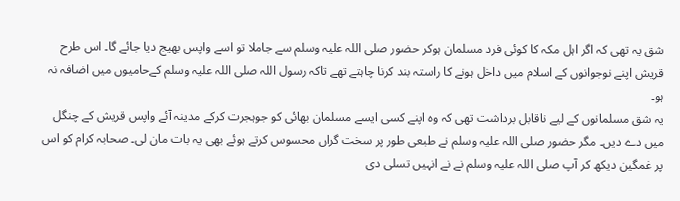شق یہ تھی کہ اگر اہل مکہ کا کوئی فرد مسلمان ہوکر حضور صلی اللہ علیہ وسلم سے جاملا تو اسے واپس بھیج دیا جائے گا۔ اس طرح قریش اپنے نوجوانوں کے اسلام میں داخل ہونے کا راستہ بند کرنا چاہتے تھے تاکہ رسول اللہ صلی اللہ علیہ وسلم کےحامیوں میں اضافہ نہ ہو۔
یہ شق مسلمانوں کے لیے ناقابل برداشت تھی کہ وہ اپنے کسی ایسے مسلمان بھائی کو جوہجرت کرکے مدینہ آئے واپس قریش کے چنگل میں دے دیں۔ مگر حضور صلی اللہ علیہ وسلم نے طبعی طور پر سخت گراں محسوس کرتے ہوئے بھی یہ بات مان لی۔ صحابہ کرام کو اس پر غمگین دیکھ کر آپ صلی اللہ علیہ وسلم نے نے انہیں تسلی دی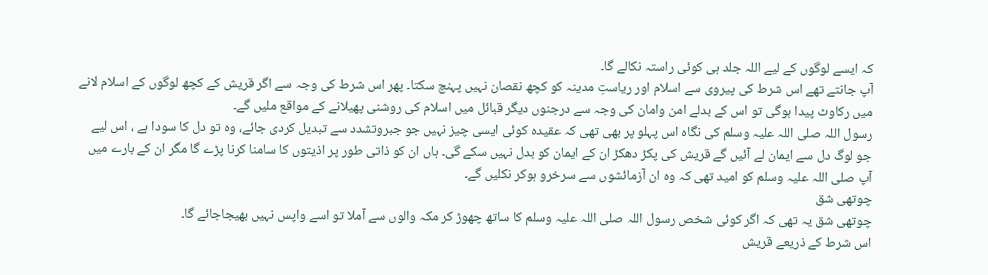کہ ایسے لوگوں کے لیے اللہ جلد ہی کوئی راستہ نکالے گا۔
آپ جانتے تھے اس شرط کی پیروی سے اسلام اور ریاستِ مدینہ کو کچھ نقصان نہیں پہنچ سکتا۔ پھر اس شرط کی وجہ سے اگر قریش کے کچھ لوگوں کے اسلام لانے میں رکاوٹ پیدا ہوگی تو اس کے بدلے امن وامان کی وجہ سے درجنوں دیگر قبائل میں اسلام کی روشنی پھیلانے کے مواقع ملیں گے۔
رسول اللہ صلی اللہ علیہ وسلم کی نگاہ اس پہلو پر بھی تھی کہ عقیدہ کوئی ایسی چیز نہیں جو جبروتشدد سے تبدیل کردی جائے، وہ تو دل کا سودا ہے ، اس لیے جو لوگ دل سے ایمان لے آئیں گے قریش کی پکڑ دھکڑ ان کے ایمان کو بدل نہیں سکے گی۔ ہاں ان کو ذاتی طور پر اذیتوں کا سامنا کرنا پڑے گا مگر ان کے بارے میں آپ صلی اللہ علیہ وسلم کو امید تھی کہ وہ ان آزمائشوں سے سرخرو ہوکر نکلیں گے۔
چوتھی شق
چوتھی شق یہ تھی کہ اگر کوئی شخص رسول اللہ صلی اللہ علیہ وسلم کا ساتھ چھوڑ کر مکہ والوں سے آملا تو اسے واپس نہیں بھیجاجائے گا۔
اس شرط کے ذریعے قریش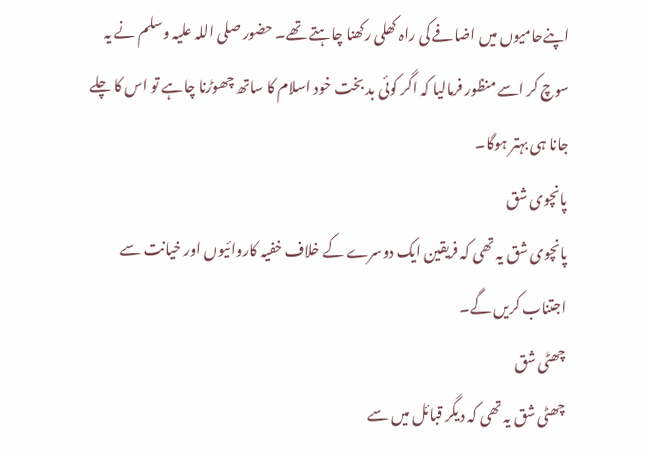اپنےحامیوں میں اضافے کی راہ کھلی رکھنا چاہتے تھے۔ حضور صلی اللہ علیہ وسلم نے یہ سوچ کر اسے منظور فرمالیا کہ اگر کوئی بد بخت خود اسلام کا ساتھ چھوڑنا چاہے تو اس کا چلے جانا ہی بہتر ہوگا۔
پانچوی شق
پانچوی شق یہ تھی کہ فریقین ایک دوسرے کے خلاف خفیہ کاروائیوں اور خیانت سے اجتناب کریں گے۔
چھٹی شق
چھٹی شق یہ تھی کہ دیگر قبائل میں سے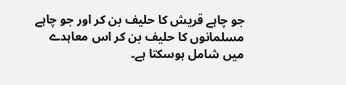جو چاہے قریش کا حلیف بن کر اور جو چاہے مسلمانوں کا حلیف بن کر اس معاہدے میں شامل ہوسکتا ہے۔